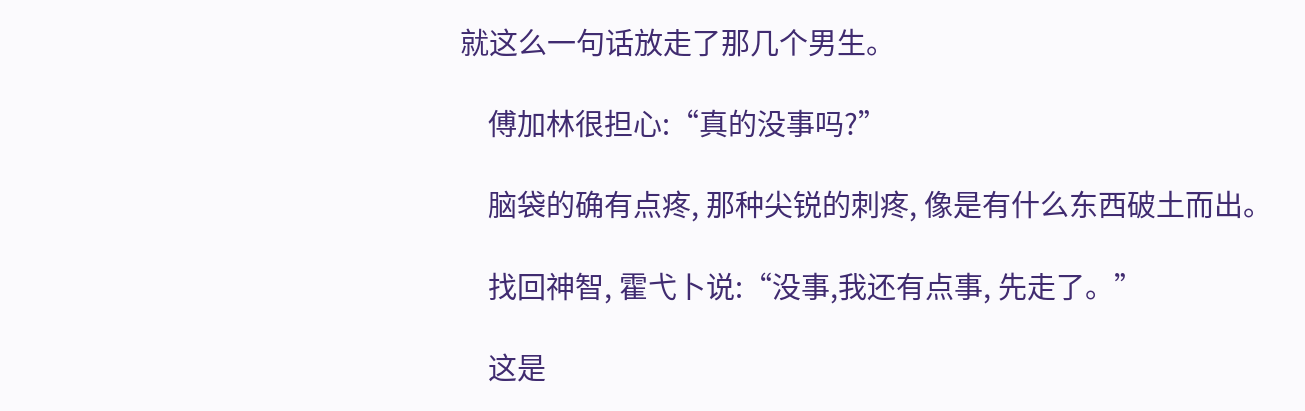就这么一句话放走了那几个男生。

    傅加林很担心:“真的没事吗?”

    脑袋的确有点疼, 那种尖锐的刺疼, 像是有什么东西破土而出。

    找回神智, 霍弋卜说:“没事,我还有点事, 先走了。”

    这是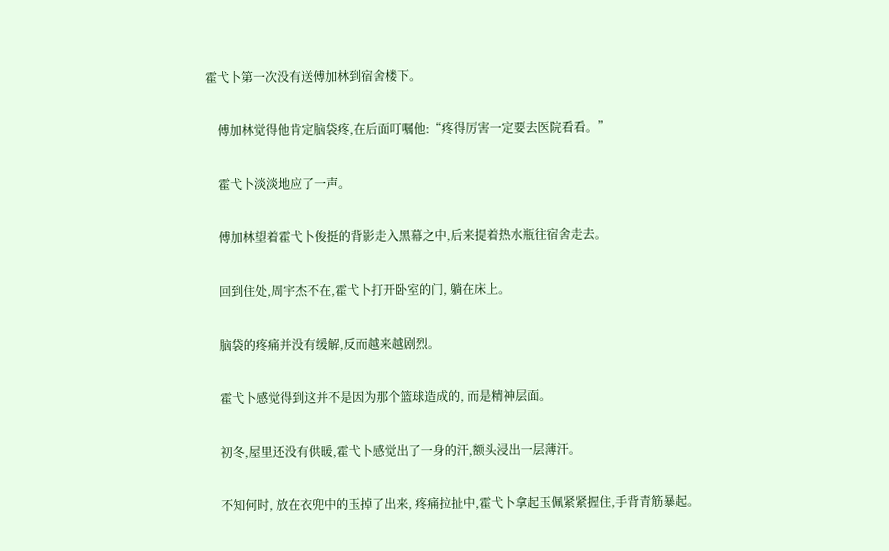霍弋卜第一次没有送傅加林到宿舍楼下。

    傅加林觉得他肯定脑袋疼,在后面叮嘱他:“疼得厉害一定要去医院看看。”

    霍弋卜淡淡地应了一声。

    傅加林望着霍弋卜俊挺的背影走入黑幕之中,后来提着热水瓶往宿舍走去。

    回到住处,周宇杰不在,霍弋卜打开卧室的门, 躺在床上。

    脑袋的疼痛并没有缓解,反而越来越剧烈。

    霍弋卜感觉得到这并不是因为那个篮球造成的, 而是精神层面。

    初冬,屋里还没有供暖,霍弋卜感觉出了一身的汗,额头浸出一层薄汗。

    不知何时, 放在衣兜中的玉掉了出来, 疼痛拉扯中,霍弋卜拿起玉佩紧紧握住,手背青筋暴起。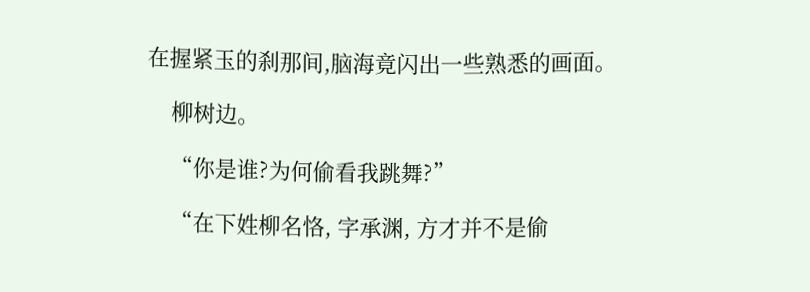在握紧玉的刹那间,脑海竟闪出一些熟悉的画面。

    柳树边。

    “你是谁?为何偷看我跳舞?”

    “在下姓柳名恪, 字承渊, 方才并不是偷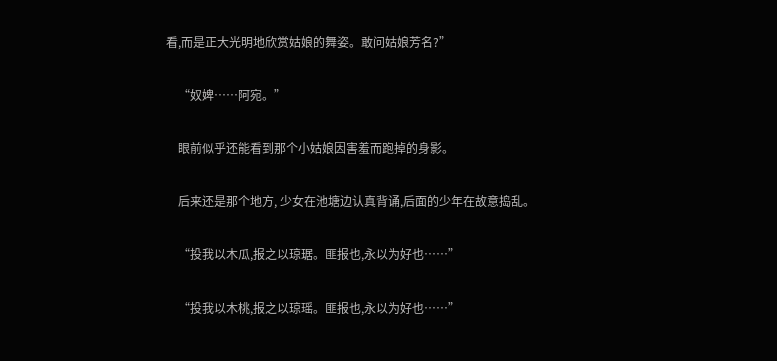看,而是正大光明地欣赏姑娘的舞姿。敢问姑娘芳名?”

    “奴婢……阿宛。”

    眼前似乎还能看到那个小姑娘因害羞而跑掉的身影。

    后来还是那个地方, 少女在池塘边认真背诵,后面的少年在故意捣乱。

    “投我以木瓜,报之以琼琚。匪报也,永以为好也……”

    “投我以木桃,报之以琼瑶。匪报也,永以为好也……”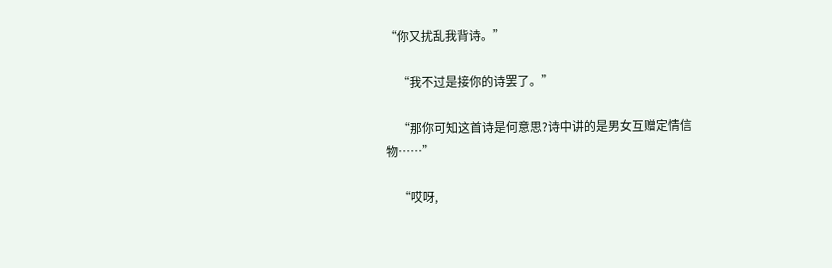“你又扰乱我背诗。”

    “我不过是接你的诗罢了。”

    “那你可知这首诗是何意思?诗中讲的是男女互赠定情信物……”

    “哎呀,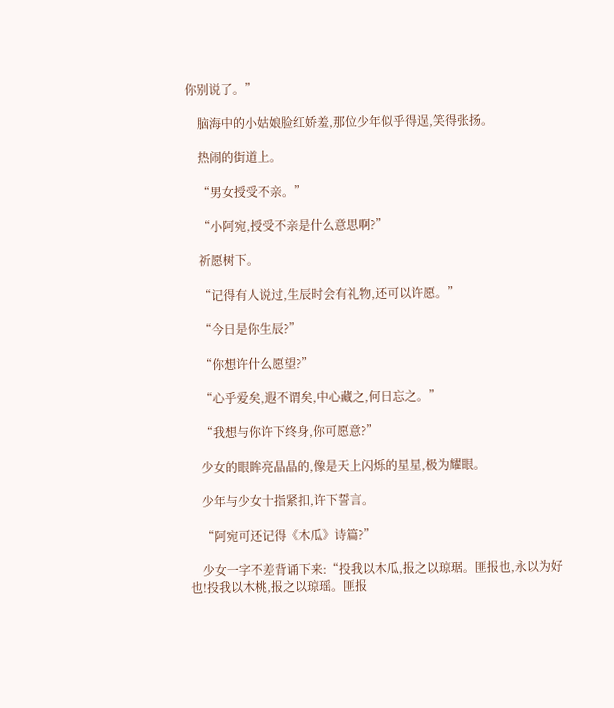你别说了。”

    脑海中的小姑娘脸红娇羞,那位少年似乎得逞,笑得张扬。

    热闹的街道上。

    “男女授受不亲。”

    “小阿宛,授受不亲是什么意思啊?”

    祈愿树下。

    “记得有人说过,生辰时会有礼物,还可以许愿。”

    “今日是你生辰?”

    “你想许什么愿望?”

    “心乎爱矣,遐不谓矣,中心藏之,何日忘之。”

    “我想与你许下终身,你可愿意?”

    少女的眼眸亮晶晶的,像是天上闪烁的星星,极为耀眼。

    少年与少女十指紧扣,许下誓言。

    “阿宛可还记得《木瓜》诗篇?”

    少女一字不差背诵下来:“投我以木瓜,报之以琼琚。匪报也,永以为好也!投我以木桃,报之以琼瑶。匪报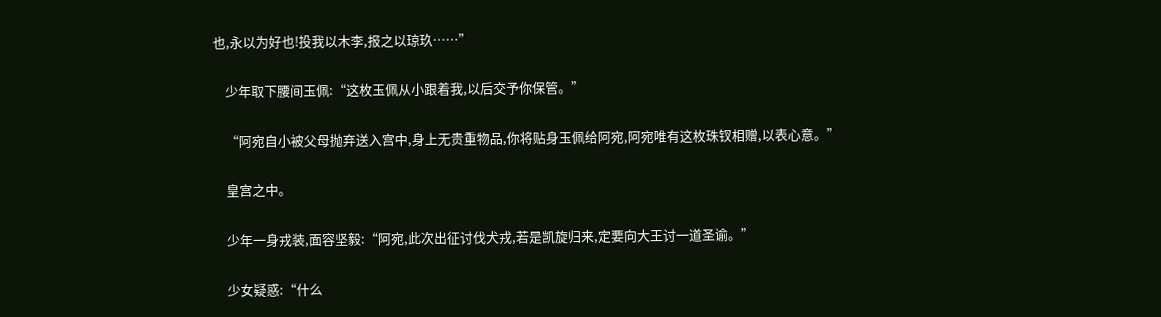也,永以为好也!投我以木李,报之以琼玖……”

    少年取下腰间玉佩:“这枚玉佩从小跟着我,以后交予你保管。”

    “阿宛自小被父母抛弃送入宫中,身上无贵重物品,你将贴身玉佩给阿宛,阿宛唯有这枚珠钗相赠,以表心意。”

    皇宫之中。

    少年一身戎装,面容坚毅:“阿宛,此次出征讨伐犬戎,若是凯旋归来,定要向大王讨一道圣谕。”

    少女疑惑:“什么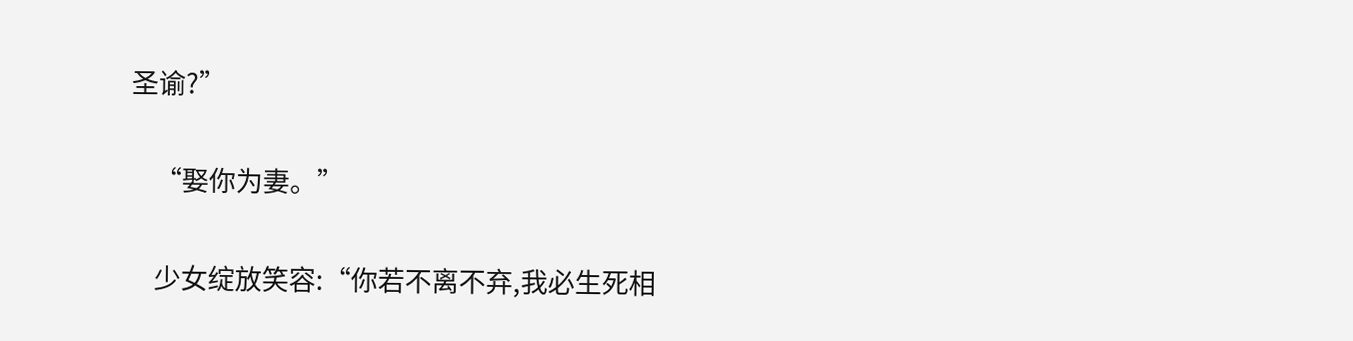圣谕?”

    “娶你为妻。”

    少女绽放笑容:“你若不离不弃,我必生死相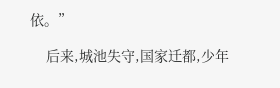依。”

    后来,城池失守,国家迁都,少年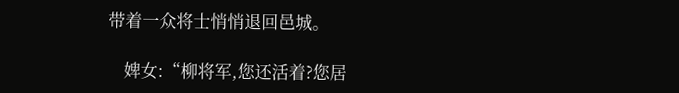带着一众将士悄悄退回邑城。

    婢女:“柳将军,您还活着?您居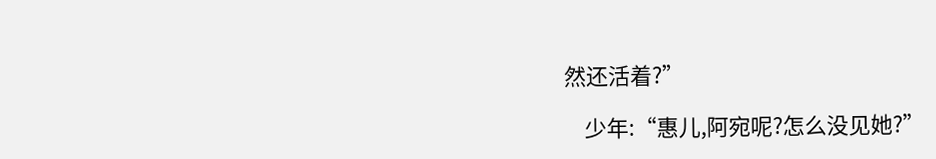然还活着?”

    少年:“惠儿,阿宛呢?怎么没见她?”